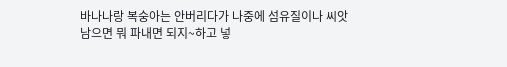바나나랑 복숭아는 안버리다가 나중에 섬유질이나 씨앗 남으면 뭐 파내면 되지~하고 넣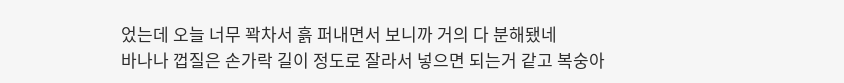었는데 오늘 너무 꽉차서 흙 퍼내면서 보니까 거의 다 분해됐네
바나나 껍질은 손가락 길이 정도로 잘라서 넣으면 되는거 같고 복숭아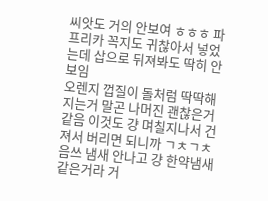씨앗도 거의 안보여 ㅎㅎㅎ 파프리카 꼭지도 귀찮아서 넣었는데 삽으로 뒤져봐도 딱히 안보임
오렌지 껍질이 돌처럼 딱딱해지는거 말곤 나머진 괜찮은거 같음 이것도 걍 며칠지나서 건져서 버리면 되니까 ㄱㅊㄱㅊ 음쓰 냄새 안나고 걍 한약냄새 같은거라 거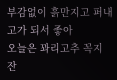부감없이 흙만지고 퍼내고가 되서 좋아
오늘은 꽈리고추 꼭지 잔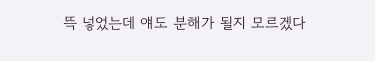뜩 넣었는데 얘도 분해가 될지 모르겠다